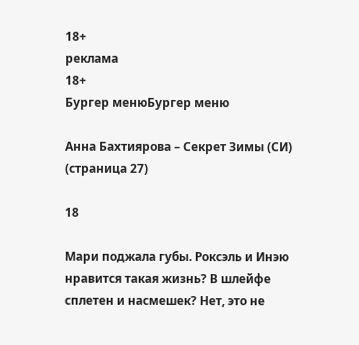18+
реклама
18+
Бургер менюБургер меню

Анна Бахтиярова – Секрет Зимы (СИ) (страница 27)

18

Мари поджала губы. Роксэль и Инэю нравится такая жизнь? В шлейфе сплетен и насмешек? Нет, это не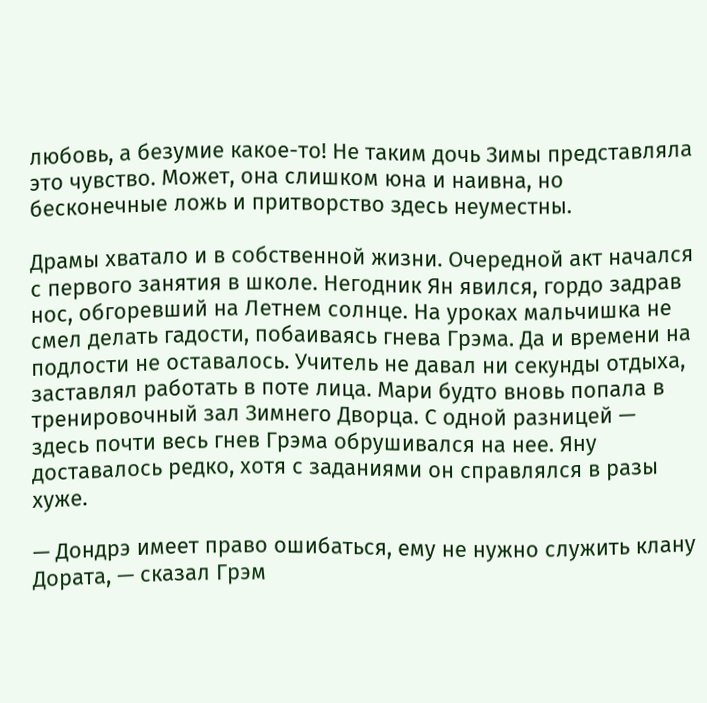любовь, а безумие какое-то! Не таким дочь Зимы представляла это чувство. Может, она слишком юна и наивна, но бесконечные ложь и притворство здесь неуместны.

Драмы хватало и в собственной жизни. Очередной акт начался с первого занятия в школе. Негодник Ян явился, гордо задрав нос, обгоревший на Летнем солнце. На уроках мальчишка не смел делать гадости, побаиваясь гнева Грэма. Да и времени на подлости не оставалось. Учитель не давал ни секунды отдыха, заставлял работать в поте лица. Мари будто вновь попала в тренировочный зал Зимнего Дворца. С одной разницей — здесь почти весь гнев Грэма обрушивался на нее. Яну доставалось редко, хотя с заданиями он справлялся в разы хуже.

— Дондрэ имеет право ошибаться, ему не нужно служить клану Дората, — сказал Грэм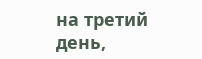на третий день,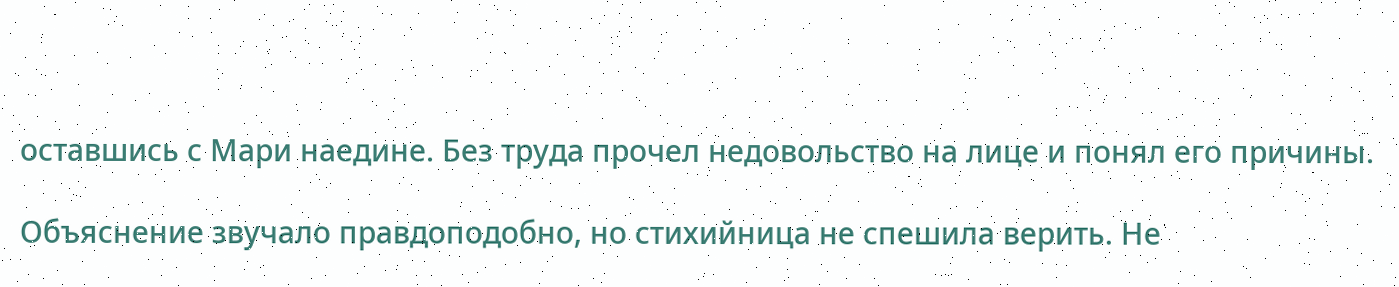оставшись с Мари наедине. Без труда прочел недовольство на лице и понял его причины.

Объяснение звучало правдоподобно, но стихийница не спешила верить. Не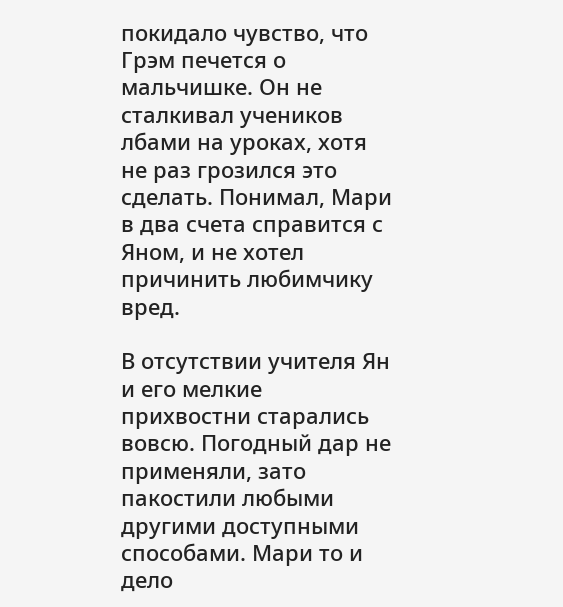покидало чувство, что Грэм печется о мальчишке. Он не сталкивал учеников лбами на уроках, хотя не раз грозился это сделать. Понимал, Мари в два счета справится с Яном, и не хотел причинить любимчику вред.

В отсутствии учителя Ян и его мелкие прихвостни старались вовсю. Погодный дар не применяли, зато пакостили любыми другими доступными способами. Мари то и дело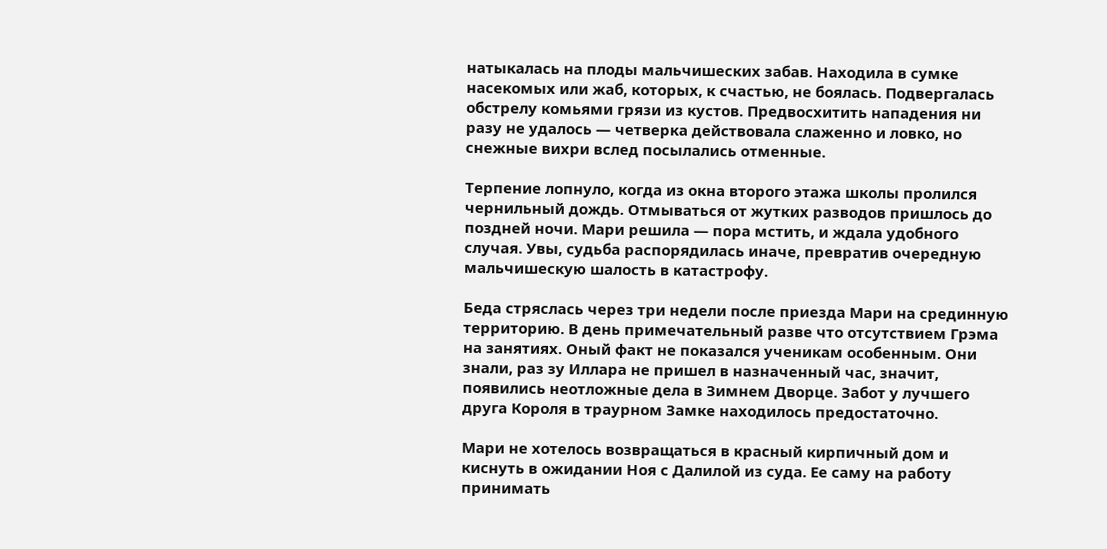натыкалась на плоды мальчишеских забав. Находила в сумке насекомых или жаб, которых, к счастью, не боялась. Подвергалась обстрелу комьями грязи из кустов. Предвосхитить нападения ни разу не удалось — четверка действовала слаженно и ловко, но снежные вихри вслед посылались отменные.

Терпение лопнуло, когда из окна второго этажа школы пролился чернильный дождь. Отмываться от жутких разводов пришлось до поздней ночи. Мари решила — пора мстить, и ждала удобного случая. Увы, судьба распорядилась иначе, превратив очередную мальчишескую шалость в катастрофу.

Беда стряслась через три недели после приезда Мари на срединную территорию. В день примечательный разве что отсутствием Грэма на занятиях. Оный факт не показался ученикам особенным. Они знали, раз зу Иллара не пришел в назначенный час, значит, появились неотложные дела в Зимнем Дворце. Забот у лучшего друга Короля в траурном Замке находилось предостаточно.

Мари не хотелось возвращаться в красный кирпичный дом и киснуть в ожидании Ноя с Далилой из суда. Ее саму на работу принимать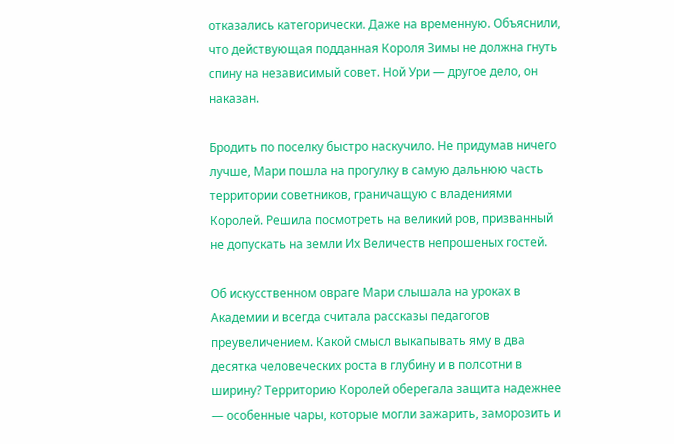отказались категорически. Даже на временную. Объяснили, что действующая подданная Короля Зимы не должна гнуть спину на независимый совет. Ной Ури — другое дело, он наказан.

Бродить по поселку быстро наскучило. Не придумав ничего лучше, Мари пошла на прогулку в самую дальнюю часть территории советников, граничащую с владениями Королей. Решила посмотреть на великий ров, призванный не допускать на земли Их Величеств непрошеных гостей.

Об искусственном овраге Мари слышала на уроках в Академии и всегда считала рассказы педагогов преувеличением. Какой смысл выкапывать яму в два десятка человеческих роста в глубину и в полсотни в ширину? Территорию Королей оберегала защита надежнее — особенные чары, которые могли зажарить, заморозить и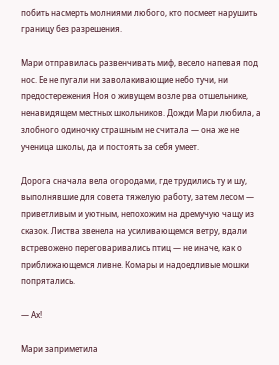побить насмерть молниями любого, кто посмеет нарушить границу без разрешения.

Мари отправилась развенчивать миф, весело напевая под нос. Ее не пугали ни заволакивающие небо тучи, ни предостережения Ноя о живущем возле рва отшельнике, ненавидящем местных школьников. Дожди Мари любила, а злобного одиночку страшным не считала — она же не ученица школы, да и постоять за себя умеет.

Дорога сначала вела огородами, где трудились ту и шу, выполнявшие для совета тяжелую работу, затем лесом — приветливым и уютным, непохожим на дремучую чащу из сказок. Листва звенела на усиливающемся ветру, вдали встревожено переговаривались птиц — не иначе, как о приближающемся ливне. Комары и надоедливые мошки попрятались.

— Ах!

Мари заприметила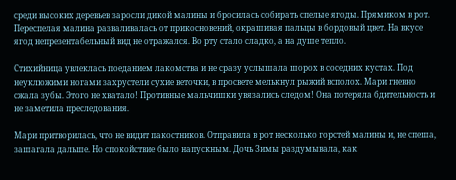среди высоких деревьев заросли дикой малины и бросилась собирать спелые ягоды. Прямиком в рот. Переспелая малина разваливалась от прикосновений, окрашивая пальцы в бордовый цвет. На вкусе ягод непрезентабельный вид не отражался. Во рту стало сладко, а на душе тепло.

Стихийница увлеклась поеданием лакомства и не сразу услышала шорох в соседних кустах. Под неуклюжими ногами захрустели сухие веточки, в просвете мелькнул рыжий всполох. Мари гневно сжала зубы. Этого не хватало! Противные мальчишки увязались следом! Она потеряла бдительность и не заметила преследования.

Мари притворилась, что не видит пакостников. Отправила в рот несколько горстей малины и, не спеша, зашагала дальше. Но спокойствие было напускным. Дочь Зимы раздумывала, как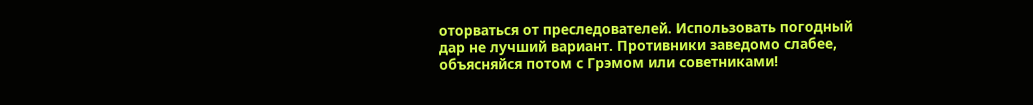оторваться от преследователей. Использовать погодный дар не лучший вариант. Противники заведомо слабее, объясняйся потом с Грэмом или советниками!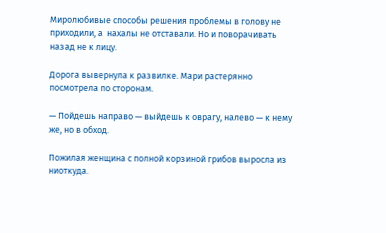Миролюбивые способы решения проблемы в голову не приходили, а  нахалы не отставали. Но и поворачивать назад не к лицу.

Дорога вывернула к развилке. Мари растерянно посмотрела по сторонам.

— Пойдешь направо — выйдешь к оврагу, налево — к нему же, но в обход.

Пожилая женщина с полной корзиной грибов выросла из ниоткуда.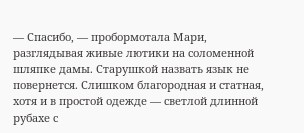— Спасибо, — пробормотала Мари, разглядывая живые лютики на соломенной шляпке дамы. Старушкой назвать язык не повернется. Слишком благородная и статная, хотя и в простой одежде — светлой длинной рубахе с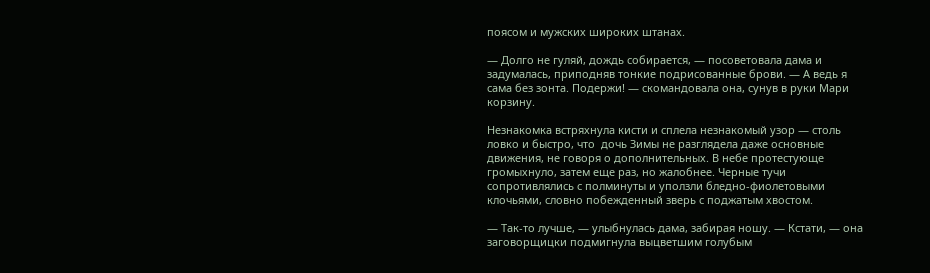поясом и мужских широких штанах.

— Долго не гуляй, дождь собирается, — посоветовала дама и задумалась, приподняв тонкие подрисованные брови. — А ведь я сама без зонта. Подержи! — скомандовала она, сунув в руки Мари корзину.

Незнакомка встряхнула кисти и сплела незнакомый узор — столь ловко и быстро, что  дочь Зимы не разглядела даже основные движения, не говоря о дополнительных. В небе протестующе громыхнуло, затем еще раз, но жалобнее. Черные тучи сопротивлялись с полминуты и уползли бледно-фиолетовыми клочьями, словно побежденный зверь с поджатым хвостом.

— Так-то лучше, — улыбнулась дама, забирая ношу. — Кстати, — она заговорщицки подмигнула выцветшим голубым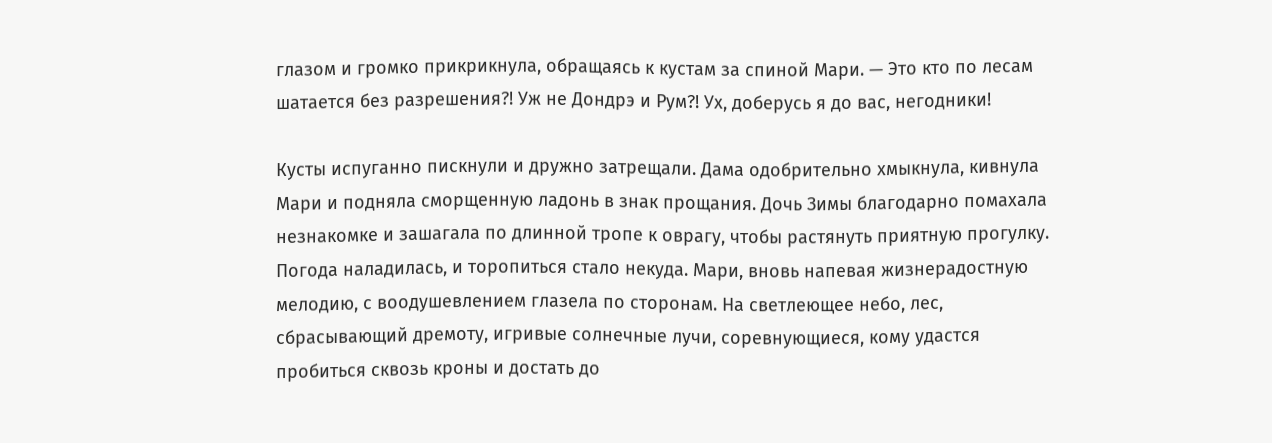глазом и громко прикрикнула, обращаясь к кустам за спиной Мари. — Это кто по лесам шатается без разрешения?! Уж не Дондрэ и Рум?! Ух, доберусь я до вас, негодники!

Кусты испуганно пискнули и дружно затрещали. Дама одобрительно хмыкнула, кивнула Мари и подняла сморщенную ладонь в знак прощания. Дочь Зимы благодарно помахала незнакомке и зашагала по длинной тропе к оврагу, чтобы растянуть приятную прогулку. Погода наладилась, и торопиться стало некуда. Мари, вновь напевая жизнерадостную мелодию, с воодушевлением глазела по сторонам. На светлеющее небо, лес, сбрасывающий дремоту, игривые солнечные лучи, соревнующиеся, кому удастся пробиться сквозь кроны и достать до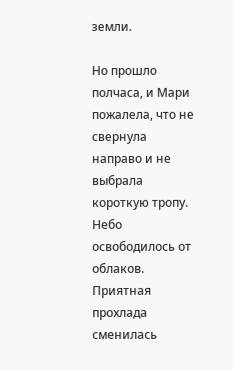земли.

Но прошло полчаса, и Мари пожалела, что не свернула направо и не выбрала короткую тропу. Небо освободилось от облаков. Приятная прохлада сменилась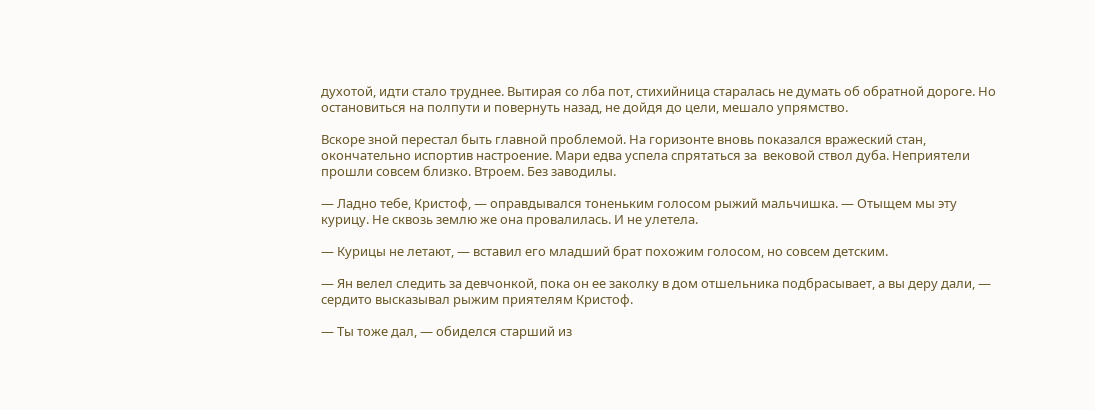духотой, идти стало труднее. Вытирая со лба пот, стихийница старалась не думать об обратной дороге. Но остановиться на полпути и повернуть назад, не дойдя до цели, мешало упрямство.

Вскоре зной перестал быть главной проблемой. На горизонте вновь показался вражеский стан, окончательно испортив настроение. Мари едва успела спрятаться за  вековой ствол дуба. Неприятели прошли совсем близко. Втроем. Без заводилы.

— Ладно тебе, Кристоф, — оправдывался тоненьким голосом рыжий мальчишка. — Отыщем мы эту курицу. Не сквозь землю же она провалилась. И не улетела.

— Курицы не летают, — вставил его младший брат похожим голосом, но совсем детским.

— Ян велел следить за девчонкой, пока он ее заколку в дом отшельника подбрасывает, а вы деру дали, — сердито высказывал рыжим приятелям Кристоф.

— Ты тоже дал, — обиделся старший из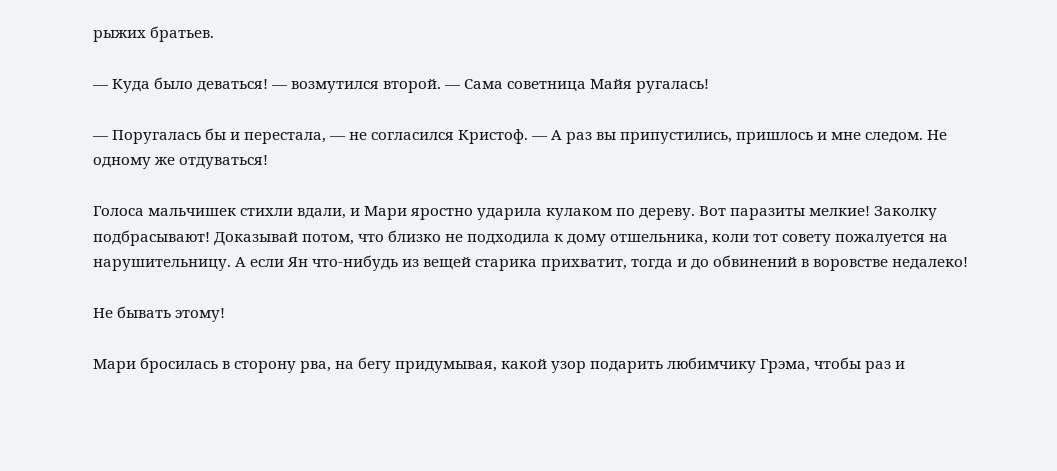рыжих братьев.

— Куда было деваться! — возмутился второй. — Сама советница Майя ругалась!

— Поругалась бы и перестала, — не согласился Кристоф. — А раз вы припустились, пришлось и мне следом. Не одному же отдуваться!

Голоса мальчишек стихли вдали, и Мари яростно ударила кулаком по дереву. Вот паразиты мелкие! Заколку подбрасывают! Доказывай потом, что близко не подходила к дому отшельника, коли тот совету пожалуется на нарушительницу. А если Ян что-нибудь из вещей старика прихватит, тогда и до обвинений в воровстве недалеко!

Не бывать этому!

Мари бросилась в сторону рва, на бегу придумывая, какой узор подарить любимчику Грэма, чтобы раз и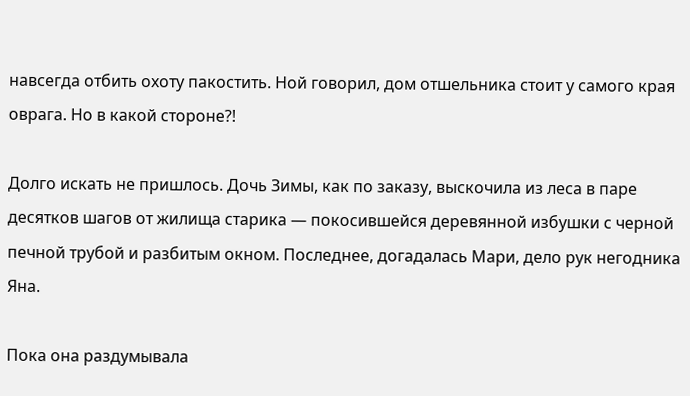навсегда отбить охоту пакостить. Ной говорил, дом отшельника стоит у самого края оврага. Но в какой стороне?!

Долго искать не пришлось. Дочь Зимы, как по заказу, выскочила из леса в паре десятков шагов от жилища старика — покосившейся деревянной избушки с черной печной трубой и разбитым окном. Последнее, догадалась Мари, дело рук негодника Яна.

Пока она раздумывала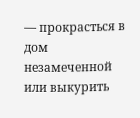— прокрасться в дом незамеченной или выкурить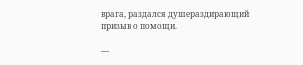врага, раздался душераздирающий призыв о помощи.

—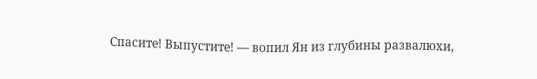Спасите! Выпустите! — вопил Ян из глубины развалюхи,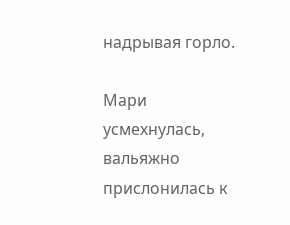надрывая горло.

Мари усмехнулась, вальяжно прислонилась к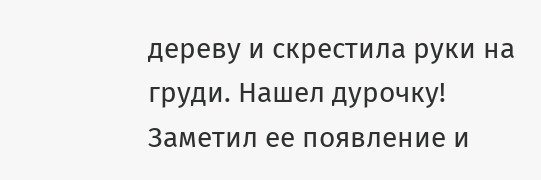дереву и скрестила руки на груди. Нашел дурочку! Заметил ее появление и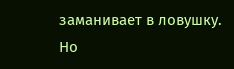заманивает в ловушку. Но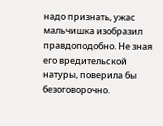надо признать, ужас мальчишка изобразил правдоподобно. Не зная его вредительской натуры, поверила бы безоговорочно.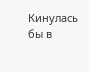Кинулась бы в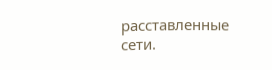расставленные сети.